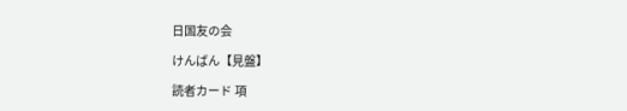日国友の会

けんばん【見盤】

読者カード 項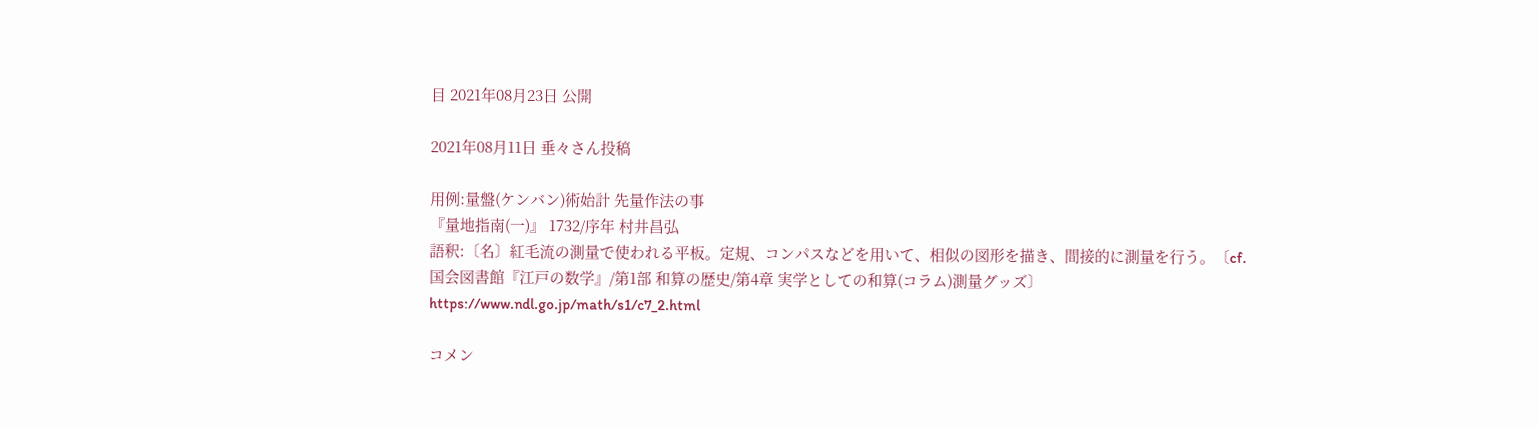目 2021年08月23日 公開

2021年08月11日 垂々さん投稿

用例:量盤(ケンバン)術始計 先量作法の事
『量地指南(一)』 1732/序年 村井昌弘
語釈:〔名〕紅毛流の測量で使われる平板。定規、コンパスなどを用いて、相似の図形を描き、間接的に測量を行う。〔cf.国会図書館『江戸の数学』/第1部 和算の歴史/第4章 実学としての和算(コラム)測量グッズ〕
https://www.ndl.go.jp/math/s1/c7_2.html

コメン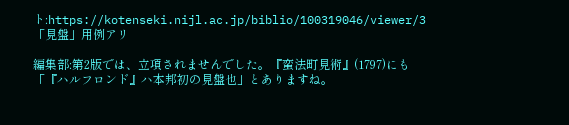ト:https://kotenseki.nijl.ac.jp/biblio/100319046/viewer/3  「見盤」用例アリ

編集部:第2版では、立項されませんでした。『蛮法町見術』(1797)にも「『ハルフロンド』ハ本邦初の見盤也」とありますね。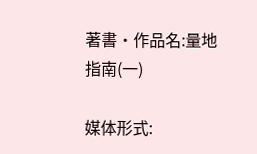著書・作品名:量地指南(一)

媒体形式: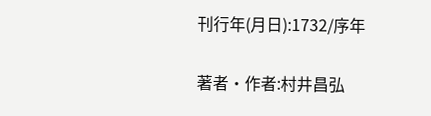刊行年(月日):1732/序年

著者・作者:村井昌弘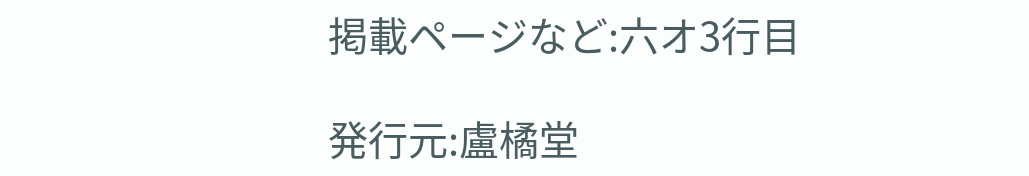掲載ページなど:六オ3行目

発行元:盧橘堂